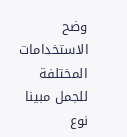وضح الاستخدامات المختلفة للجمل مبينا نوع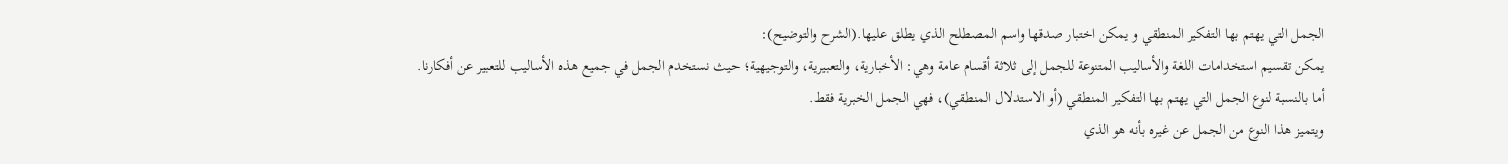الجمل التي يهتم بها التفكير المنطقي و يمكن اختبار صدقها واسم المصطلح الذي يطلق عليها.(الشرح والتوضيح):
يمكن تقسيم استخدامات اللغة والأساليب المتنوعة للجمل إلى ثلاثة أقسام عامة وهي: الأخبارية، والتعبيرية، والتوجيهية؛ حيث نستخدم الجمل في جميع هذه الأساليب للتعبير عن أفكارنا.
أما بالنسبة لنوع الجمل التي يهتم بها التفكير المنطقي (أو الاستدلال المنطقي)، فهي الجمل الخبرية فقط.
ويتميز هذا النوع من الجمل عن غيره بأنه هو الذي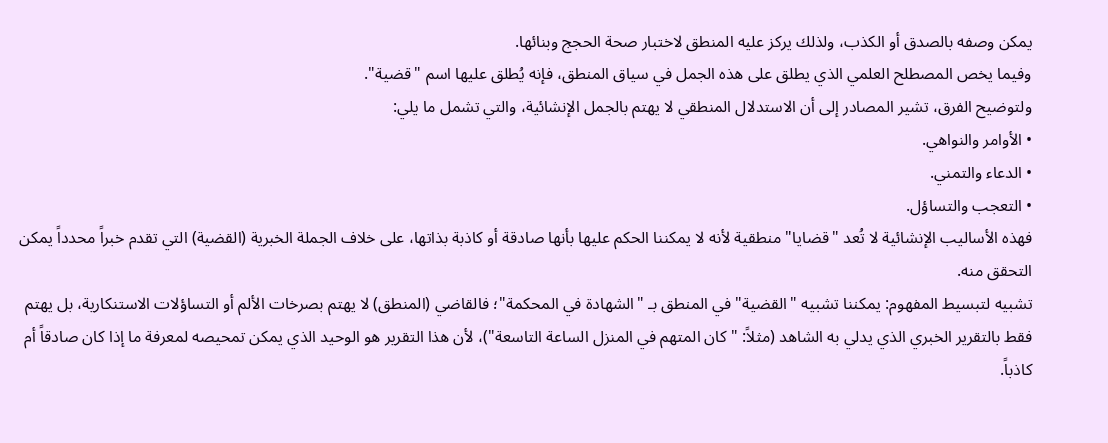يمكن وصفه بالصدق أو الكذب، ولذلك يركز عليه المنطق لاختبار صحة الحجج وبنائها.
وفيما يخص المصطلح العلمي الذي يطلق على هذه الجمل في سياق المنطق، فإنه يُطلق عليها اسم "قضية".
ولتوضيح الفرق، تشير المصادر إلى أن الاستدلال المنطقي لا يهتم بالجمل الإنشائية، والتي تشمل ما يلي:
• الأوامر والنواهي.
• الدعاء والتمني.
• التعجب والتساؤل.
فهذه الأساليب الإنشائية لا تُعد "قضايا" منطقية لأنه لا يمكننا الحكم عليها بأنها صادقة أو كاذبة بذاتها، على خلاف الجملة الخبرية (القضية) التي تقدم خبراً محدداً يمكن التحقق منه.
تشبيه لتبسيط المفهوم: يمكننا تشبيه "القضية" في المنطق بـ "الشهادة في المحكمة"؛ فالقاضي (المنطق) لا يهتم بصرخات الألم أو التساؤلات الاستنكارية، بل يهتم فقط بالتقرير الخبري الذي يدلي به الشاهد (مثلاً: "كان المتهم في المنزل الساعة التاسعة")، لأن هذا التقرير هو الوحيد الذي يمكن تمحيصه لمعرفة ما إذا كان صادقاً أم كاذباً.